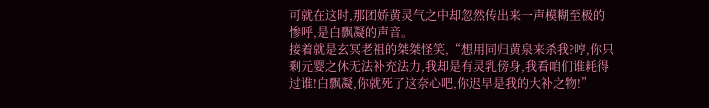可就在这时,那团娇黄灵气之中却忽然传出来一声模糊至极的惨呼,是白飘凝的声音。
接着就是玄冥老祖的桀桀怪笑,“想用同归黄泉来杀我?哼,你只剩元婴之休无法补充法力,我却是有灵乳傍身,我看咱们谁耗得过谁!白飘凝,你就死了这奈心吧,你迟早是我的大补之物!”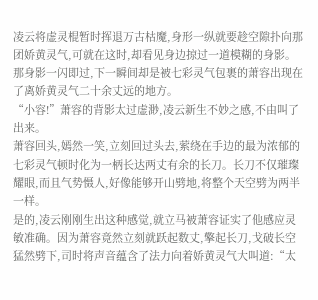凌云将虚灵棍暂时挥退万古枯魔,身形一纵就要趁空隙扑向那团娇黄灵气,可就在这时,却看见身边掠过一道模糊的身影。那身影一闪即过,下一瞬间却是被七彩灵气包裹的萧容出现在了离娇黄灵气二十余丈远的地方。
“小容!”萧容的背影太过虚渺,凌云新生不妙之感,不由叫了出来。
萧容回头,嫣然一笑,立刻回过头去,萦绕在手边的最为浓郁的七彩灵气顿时化为一柄长达两丈有余的长刀。长刀不仅璀璨耀眼,而且气势慑人,好像能够开山劈地,将整个天空劈为两半一样。
是的,凌云刚刚生出这种感觉,就立马被萧容证实了他感应灵敏准确。因为萧容竟然立刻就跃起数丈,擎起长刀,戈破长空猛然劈下,司时将声音蕴含了法力向着娇黄灵气大叫道:“太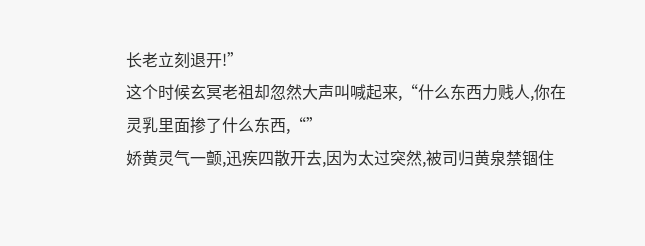长老立刻退开!”
这个时候玄冥老祖却忽然大声叫喊起来,“什么东西力贱人,你在灵乳里面掺了什么东西,“”
娇黄灵气一颤,迅疾四散开去,因为太过突然,被司归黄泉禁锢住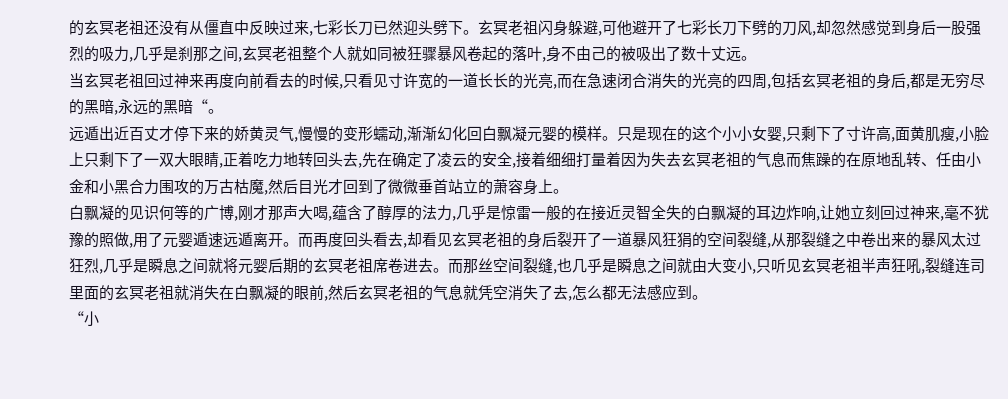的玄冥老祖还没有从僵直中反映过来,七彩长刀已然迎头劈下。玄冥老祖闪身躲避,可他避开了七彩长刀下劈的刀风,却忽然感觉到身后一股强烈的吸力,几乎是刹那之间,玄冥老祖整个人就如同被狂骤暴风卷起的落叶,身不由己的被吸出了数十丈远。
当玄冥老祖回过神来再度向前看去的时候,只看见寸许宽的一道长长的光亮,而在急速闭合消失的光亮的四周,包括玄冥老祖的身后,都是无穷尽的黑暗,永远的黑暗“。
远遁出近百丈才停下来的娇黄灵气,慢慢的变形蠕动,渐渐幻化回白飘凝元婴的模样。只是现在的这个小小女婴,只剩下了寸许高,面黄肌瘦,小脸上只剩下了一双大眼睛,正着吃力地转回头去,先在确定了凌云的安全,接着细细打量着因为失去玄冥老祖的气息而焦躁的在原地乱转、任由小金和小黑合力围攻的万古枯魔,然后目光才回到了微微垂首站立的萧容身上。
白飘凝的见识何等的广博,刚才那声大喝,蕴含了醇厚的法力,几乎是惊雷一般的在接近灵智全失的白飘凝的耳边炸响,让她立刻回过神来,毫不犹豫的照做,用了元婴遁速远遁离开。而再度回头看去,却看见玄冥老祖的身后裂开了一道暴风狂狷的空间裂缝,从那裂缝之中卷出来的暴风太过狂烈,几乎是瞬息之间就将元婴后期的玄冥老祖席卷进去。而那丝空间裂缝,也几乎是瞬息之间就由大变小,只听见玄冥老祖半声狂吼,裂缝连司里面的玄冥老祖就消失在白飘凝的眼前,然后玄冥老祖的气息就凭空消失了去,怎么都无法感应到。
“小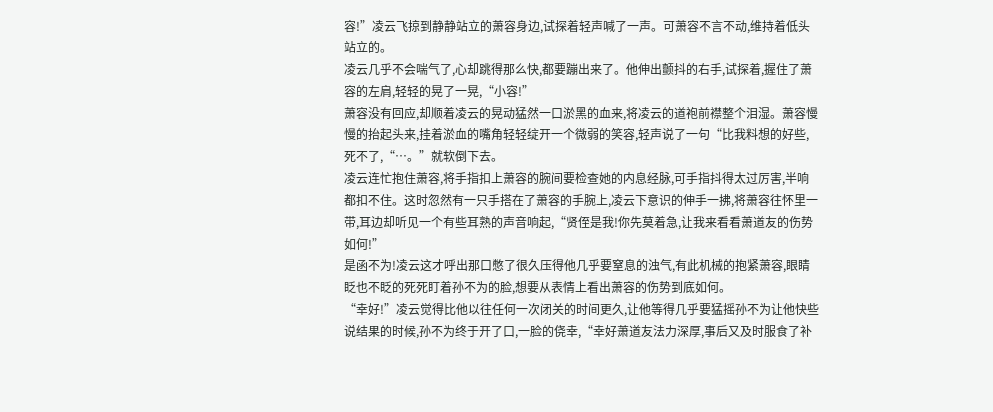容!”凌云飞掠到静静站立的萧容身边,试探着轻声喊了一声。可萧容不言不动,维持着低头站立的。
凌云几乎不会喘气了,心却跳得那么快,都要蹦出来了。他伸出颤抖的右手,试探着,握住了萧容的左肩,轻轻的晃了一晃,“小容!”
萧容没有回应,却顺着凌云的晃动猛然一口淤黑的血来,将凌云的道袍前襟整个泪湿。萧容慢慢的抬起头来,挂着淤血的嘴角轻轻绽开一个微弱的笑容,轻声说了一句“比我料想的好些,死不了,“…。”就软倒下去。
凌云连忙抱住萧容,将手指扣上萧容的腕间要检查她的内息经脉,可手指抖得太过厉害,半响都扣不住。这时忽然有一只手搭在了萧容的手腕上,凌云下意识的伸手一拂,将萧容往怀里一带,耳边却听见一个有些耳熟的声音响起,“贤侄是我!你先莫着急,让我来看看萧道友的伤势如何!”
是函不为!凌云这才呼出那口憋了很久压得他几乎要窒息的浊气,有此机械的抱紧萧容,眼睛眨也不眨的死死盯着孙不为的脸,想要从表情上看出萧容的伤势到底如何。
“幸好!”凌云觉得比他以往任何一次闭关的时间更久,让他等得几乎要猛摇孙不为让他快些说结果的时候,孙不为终于开了口,一脸的侥幸,“幸好萧道友法力深厚,事后又及时服食了补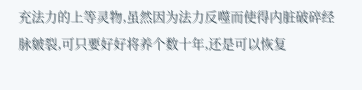充法力的上等灵物,虽然因为法力反噬而使得内脏破碎经脉皴裂,可只要好好将养个数十年,还是可以恢复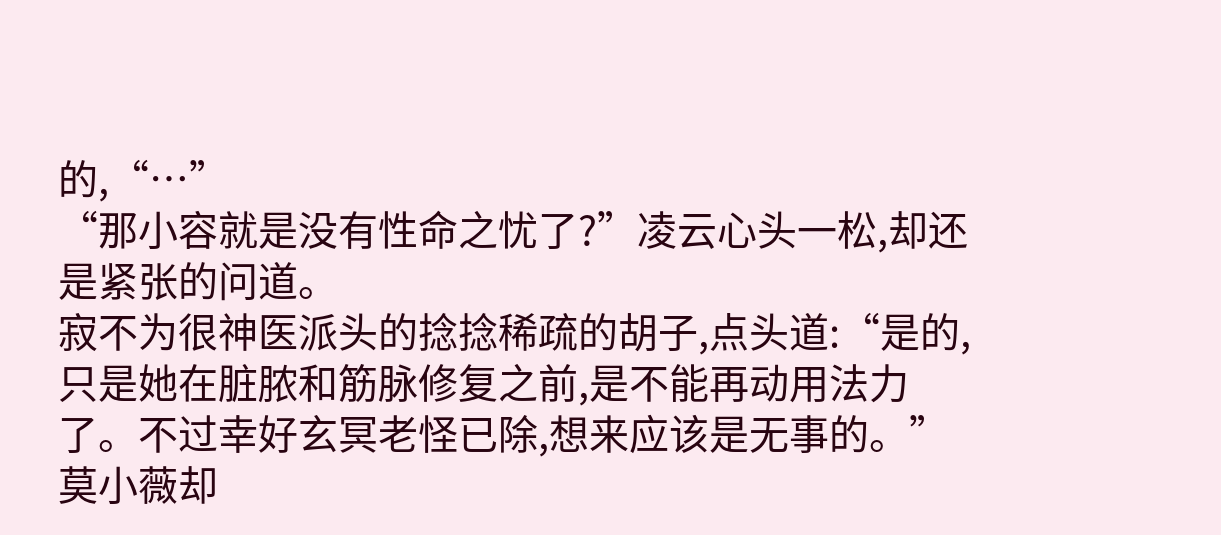的,“…”
“那小容就是没有性命之忧了?”凌云心头一松,却还是紧张的问道。
寂不为很神医派头的捻捻稀疏的胡子,点头道:“是的,只是她在脏脓和筋脉修复之前,是不能再动用法力了。不过幸好玄冥老怪已除,想来应该是无事的。”
莫小薇却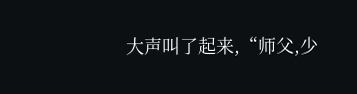大声叫了起来,“师父,少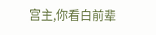宫主,你看白前辈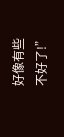好像有些不好了!”